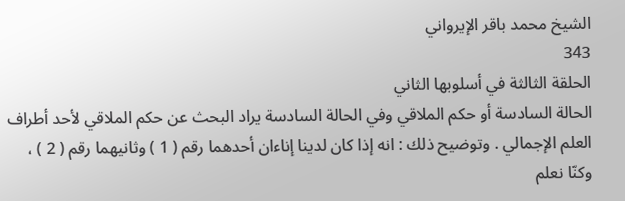الشيخ محمد باقر الإيرواني
343
الحلقة الثالثة في أسلوبها الثاني
الحالة السادسة أو حكم الملاقي وفي الحالة السادسة يراد البحث عن حكم الملاقي لأحد أطراف العلم الإجمالي . وتوضيح ذلك : انه إذا كان لدينا إناءان أحدهما رقم ( 1 ) وثانيهما رقم ( 2 ) ، وكنّا نعلم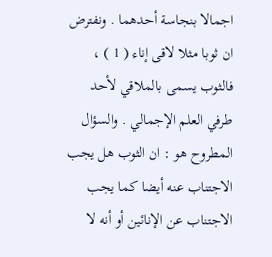اجمالا بنجاسة أحدهما . ونفترض ان ثوبا مثلا لاقى إناء ( 1 ) ، فالثوب يسمى بالملاقي لأحد طرفي العلم الإجمالي . والسؤال المطروح هو : ان الثوب هل يجب الاجتناب عنه أيضا كما يجب الاجتناب عن الإنائين أو أنه لا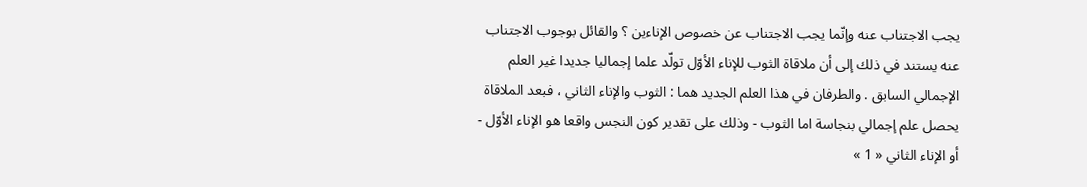يجب الاجتناب عنه وإنّما يجب الاجتناب عن خصوص الإناءين ؟ والقائل بوجوب الاجتناب عنه يستند في ذلك إلى أن ملاقاة الثوب للإناء الأوّل تولّد علما إجماليا جديدا غير العلم الإجمالي السابق . والطرفان في هذا العلم الجديد هما : الثوب والإناء الثاني ، فبعد الملاقاة يحصل علم إجمالي بنجاسة اما الثوب - وذلك على تقدير كون النجس واقعا هو الإناء الأوّل - أو الإناء الثاني « 1 »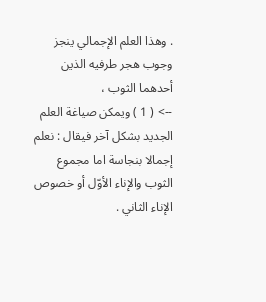. وهذا العلم الإجمالي ينجز وجوب هجر طرفيه الذين أحدهما الثوب ،
--> ( 1 ) ويمكن صياغة العلم الجديد بشكل آخر فيقال : نعلم إجمالا بنجاسة اما مجموع الثوب والإناء الأوّل أو خصوص الإناء الثاني .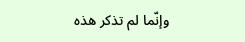وإنّما لم تذكر هذه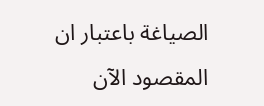الصياغة باعتبار ان المقصود الآن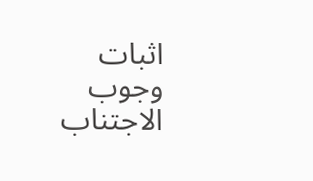اثبات وجوب الاجتناب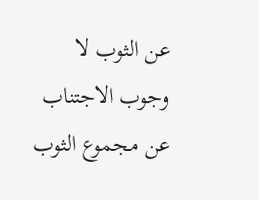عن الثوب لا وجوب الاجتناب عن مجموع الثوب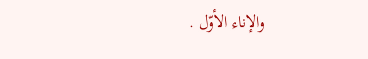والإناء الأوّل .